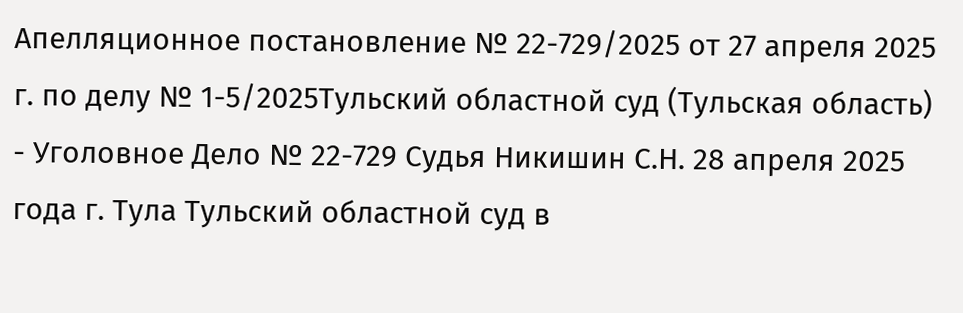Апелляционное постановление № 22-729/2025 от 27 апреля 2025 г. по делу № 1-5/2025Тульский областной суд (Тульская область) - Уголовное Дело № 22-729 Судья Никишин С.Н. 28 апреля 2025 года г. Тула Тульский областной суд в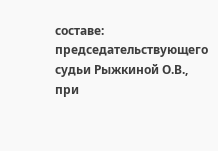составе: председательствующего судьи Рыжкиной О.В., при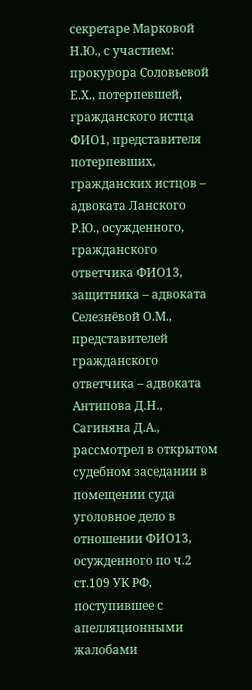секретаре Марковой Н.Ю., с участием: прокурора Соловьевой Е.Х., потерпевшей, гражданского истца ФИО1, представителя потерпевших, гражданских истцов – адвоката Ланского Р.Ю., осужденного, гражданского ответчика ФИО13, защитника – адвоката Селезнёвой О.М., представителей гражданского ответчика – адвоката Антипова Д.Н., Сагиняна Д.А., рассмотрел в открытом судебном заседании в помещении суда уголовное дело в отношении ФИО13, осужденного по ч.2 ст.109 УК РФ, поступившее с апелляционными жалобами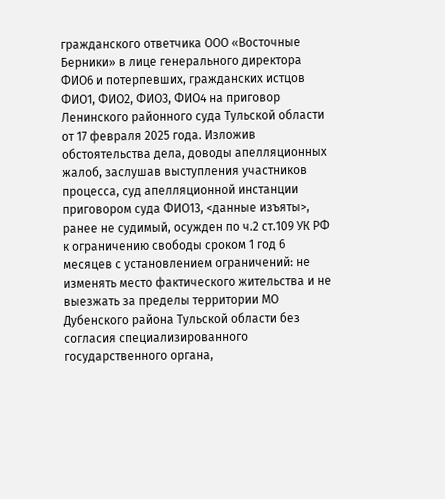гражданского ответчика ООО «Восточные Берники» в лице генерального директора ФИО6 и потерпевших, гражданских истцов ФИО1, ФИО2, ФИО3, ФИО4 на приговор Ленинского районного суда Тульской области от 17 февраля 2025 года. Изложив обстоятельства дела, доводы апелляционных жалоб, заслушав выступления участников процесса, суд апелляционной инстанции приговором суда ФИО13, <данные изъяты>, ранее не судимый, осужден по ч.2 ст.109 УК РФ к ограничению свободы сроком 1 год 6 месяцев с установлением ограничений: не изменять место фактического жительства и не выезжать за пределы территории МО Дубенского района Тульской области без согласия специализированного государственного органа,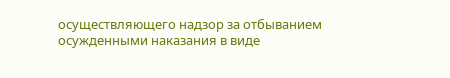осуществляющего надзор за отбыванием осужденными наказания в виде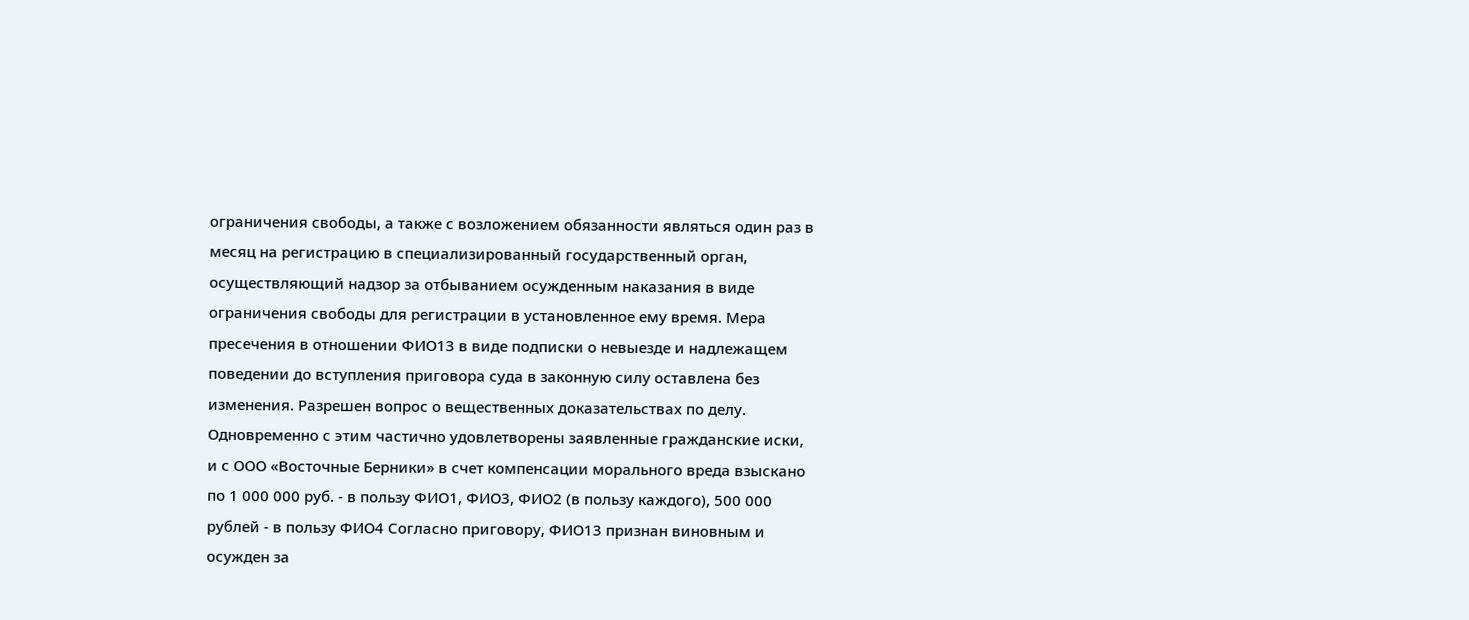ограничения свободы, а также с возложением обязанности являться один раз в месяц на регистрацию в специализированный государственный орган, осуществляющий надзор за отбыванием осужденным наказания в виде ограничения свободы для регистрации в установленное ему время. Мера пресечения в отношении ФИО13 в виде подписки о невыезде и надлежащем поведении до вступления приговора суда в законную силу оставлена без изменения. Разрешен вопрос о вещественных доказательствах по делу. Одновременно с этим частично удовлетворены заявленные гражданские иски, и с ООО «Восточные Берники» в счет компенсации морального вреда взыскано по 1 000 000 руб. - в пользу ФИО1, ФИО3, ФИО2 (в пользу каждого), 500 000 рублей - в пользу ФИО4 Согласно приговору, ФИО13 признан виновным и осужден за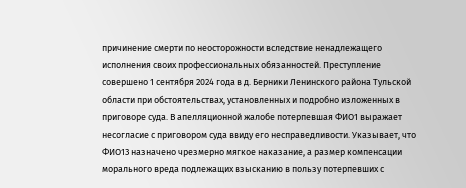причинение смерти по неосторожности вследствие ненадлежащего исполнения своих профессиональных обязанностей. Преступление совершено 1 сентября 2024 года в д. Берники Ленинского района Тульской области при обстоятельствах, установленных и подробно изложенных в приговоре суда. В апелляционной жалобе потерпевшая ФИО1 выражает несогласие с приговором суда ввиду его несправедливости. Указывает, что ФИО13 назначено чрезмерно мягкое наказание, а размер компенсации морального вреда подлежащих взысканию в пользу потерпевших с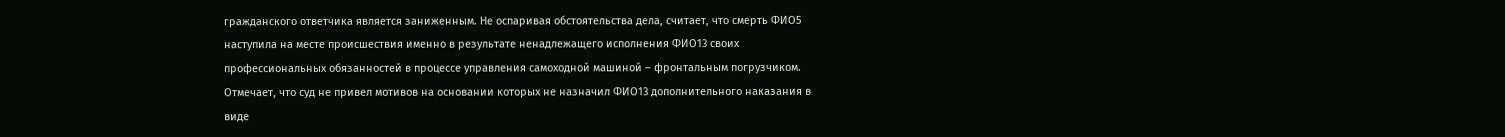гражданского ответчика является заниженным. Не оспаривая обстоятельства дела, считает, что смерть ФИО5 наступила на месте происшествия именно в результате ненадлежащего исполнения ФИО13 своих профессиональных обязанностей в процессе управления самоходной машиной – фронтальным погрузчиком. Отмечает, что суд не привел мотивов на основании которых не назначил ФИО13 дополнительного наказания в виде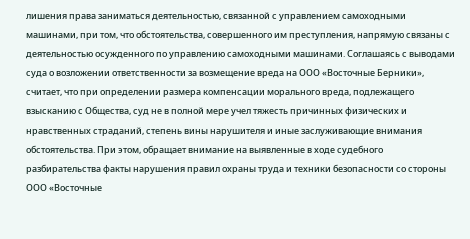лишения права заниматься деятельностью, связанной с управлением самоходными машинами, при том, что обстоятельства, совершенного им преступления, напрямую связаны с деятельностью осужденного по управлению самоходными машинами. Соглашаясь с выводами суда о возложении ответственности за возмещение вреда на ООО «Восточные Берники», считает, что при определении размера компенсации морального вреда, подлежащего взысканию с Общества, суд не в полной мере учел тяжесть причинных физических и нравственных страданий, степень вины нарушителя и иные заслуживающие внимания обстоятельства. При этом, обращает внимание на выявленные в ходе судебного разбирательства факты нарушения правил охраны труда и техники безопасности со стороны ООО «Восточные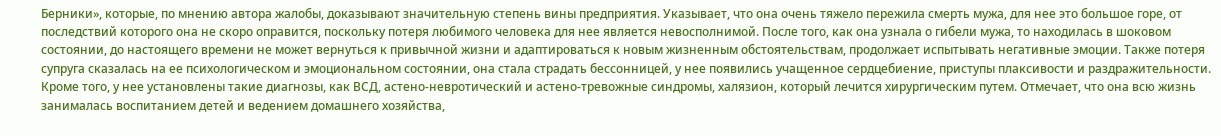Берники», которые, по мнению автора жалобы, доказывают значительную степень вины предприятия. Указывает, что она очень тяжело пережила смерть мужа, для нее это большое горе, от последствий которого она не скоро оправится, поскольку потеря любимого человека для нее является невосполнимой. После того, как она узнала о гибели мужа, то находилась в шоковом состоянии, до настоящего времени не может вернуться к привычной жизни и адаптироваться к новым жизненным обстоятельствам, продолжает испытывать негативные эмоции. Также потеря супруга сказалась на ее психологическом и эмоциональном состоянии, она стала страдать бессонницей, у нее появились учащенное сердцебиение, приступы плаксивости и раздражительности. Кроме того, у нее установлены такие диагнозы, как ВСД, астено-невротический и астено-тревожные синдромы, халязион, который лечится хирургическим путем. Отмечает, что она всю жизнь занималась воспитанием детей и ведением домашнего хозяйства,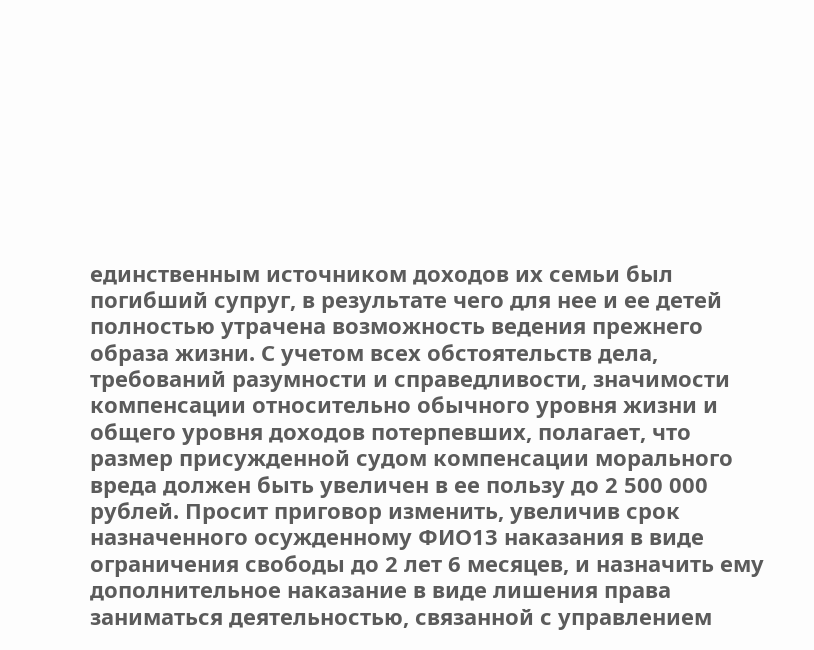единственным источником доходов их семьи был погибший супруг, в результате чего для нее и ее детей полностью утрачена возможность ведения прежнего образа жизни. С учетом всех обстоятельств дела, требований разумности и справедливости, значимости компенсации относительно обычного уровня жизни и общего уровня доходов потерпевших, полагает, что размер присужденной судом компенсации морального вреда должен быть увеличен в ее пользу до 2 500 000 рублей. Просит приговор изменить, увеличив срок назначенного осужденному ФИО13 наказания в виде ограничения свободы до 2 лет 6 месяцев, и назначить ему дополнительное наказание в виде лишения права заниматься деятельностью, связанной с управлением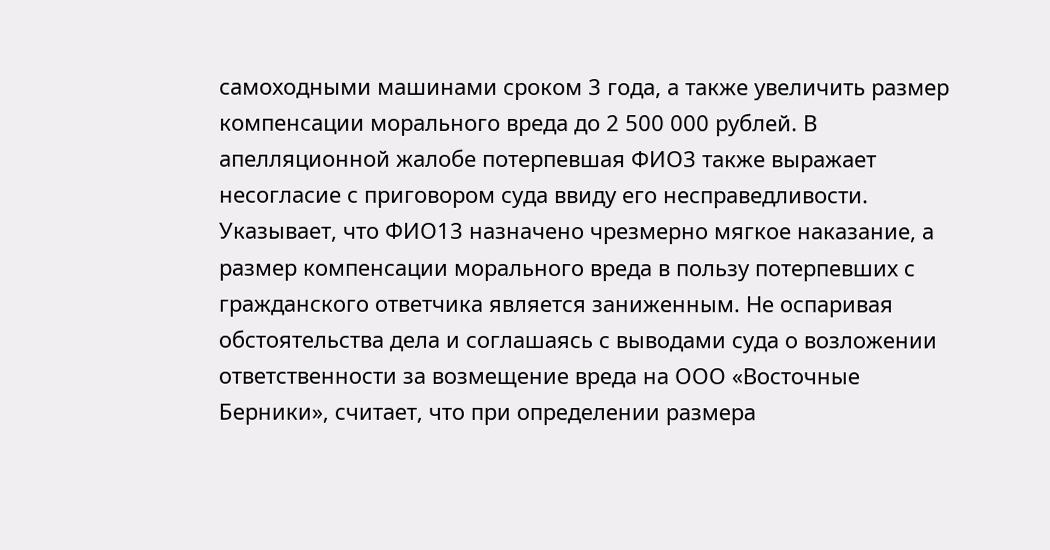самоходными машинами сроком 3 года, а также увеличить размер компенсации морального вреда до 2 500 000 рублей. В апелляционной жалобе потерпевшая ФИО3 также выражает несогласие с приговором суда ввиду его несправедливости. Указывает, что ФИО13 назначено чрезмерно мягкое наказание, а размер компенсации морального вреда в пользу потерпевших с гражданского ответчика является заниженным. Не оспаривая обстоятельства дела и соглашаясь с выводами суда о возложении ответственности за возмещение вреда на ООО «Восточные Берники», считает, что при определении размера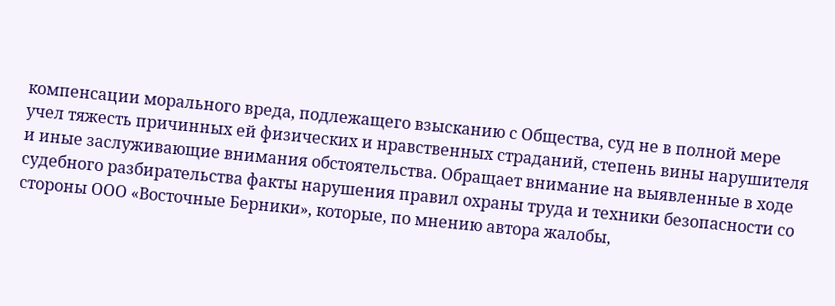компенсации морального вреда, подлежащего взысканию с Общества, суд не в полной мере учел тяжесть причинных ей физических и нравственных страданий, степень вины нарушителя и иные заслуживающие внимания обстоятельства. Обращает внимание на выявленные в ходе судебного разбирательства факты нарушения правил охраны труда и техники безопасности со стороны ООО «Восточные Берники», которые, по мнению автора жалобы,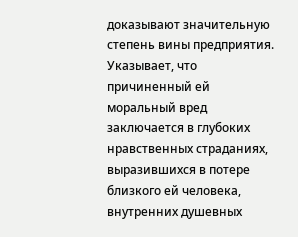доказывают значительную степень вины предприятия. Указывает, что причиненный ей моральный вред заключается в глубоких нравственных страданиях, выразившихся в потере близкого ей человека, внутренних душевных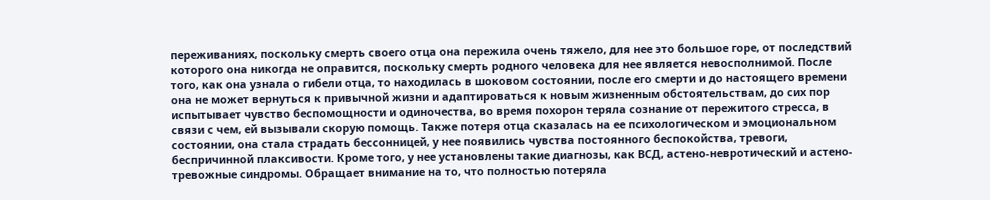переживаниях, поскольку смерть своего отца она пережила очень тяжело, для нее это большое горе, от последствий которого она никогда не оправится, поскольку смерть родного человека для нее является невосполнимой. После того, как она узнала о гибели отца, то находилась в шоковом состоянии, после его смерти и до настоящего времени она не может вернуться к привычной жизни и адаптироваться к новым жизненным обстоятельствам, до сих пор испытывает чувство беспомощности и одиночества, во время похорон теряла сознание от пережитого стресса, в связи с чем, ей вызывали скорую помощь. Также потеря отца сказалась на ее психологическом и эмоциональном состоянии, она стала страдать бессонницей, у нее появились чувства постоянного беспокойства, тревоги, беспричинной плаксивости. Кроме того, у нее установлены такие диагнозы, как ВСД, астено-невротический и астено-тревожные синдромы. Обращает внимание на то, что полностью потеряла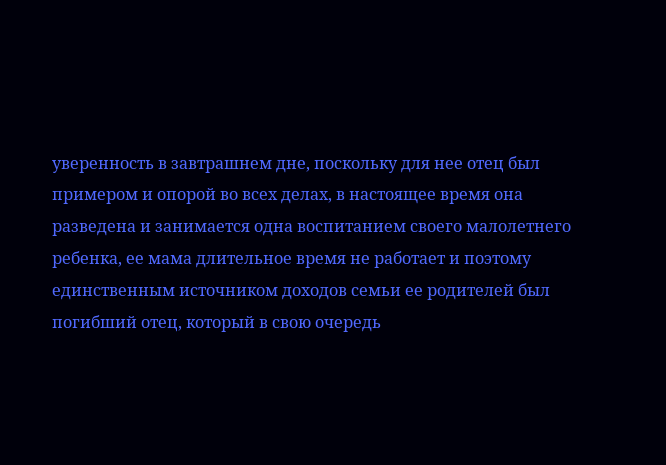уверенность в завтрашнем дне, поскольку для нее отец был примером и опорой во всех делах, в настоящее время она разведена и занимается одна воспитанием своего малолетнего ребенка, ее мама длительное время не работает и поэтому единственным источником доходов семьи ее родителей был погибший отец, который в свою очередь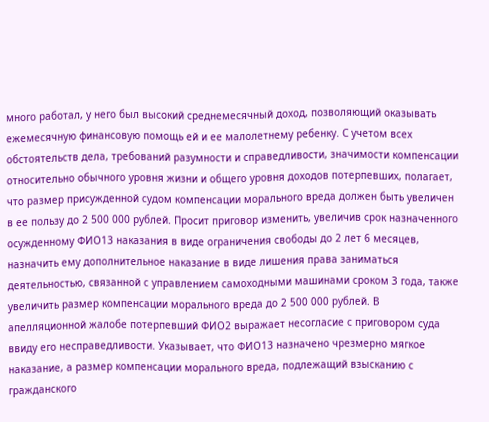много работал, у него был высокий среднемесячный доход, позволяющий оказывать ежемесячную финансовую помощь ей и ее малолетнему ребенку. С учетом всех обстоятельств дела, требований разумности и справедливости, значимости компенсации относительно обычного уровня жизни и общего уровня доходов потерпевших, полагает, что размер присужденной судом компенсации морального вреда должен быть увеличен в ее пользу до 2 500 000 рублей. Просит приговор изменить, увеличив срок назначенного осужденному ФИО13 наказания в виде ограничения свободы до 2 лет 6 месяцев, назначить ему дополнительное наказание в виде лишения права заниматься деятельностью, связанной с управлением самоходными машинами сроком 3 года, также увеличить размер компенсации морального вреда до 2 500 000 рублей. В апелляционной жалобе потерпевший ФИО2 выражает несогласие с приговором суда ввиду его несправедливости. Указывает, что ФИО13 назначено чрезмерно мягкое наказание, а размер компенсации морального вреда, подлежащий взысканию с гражданского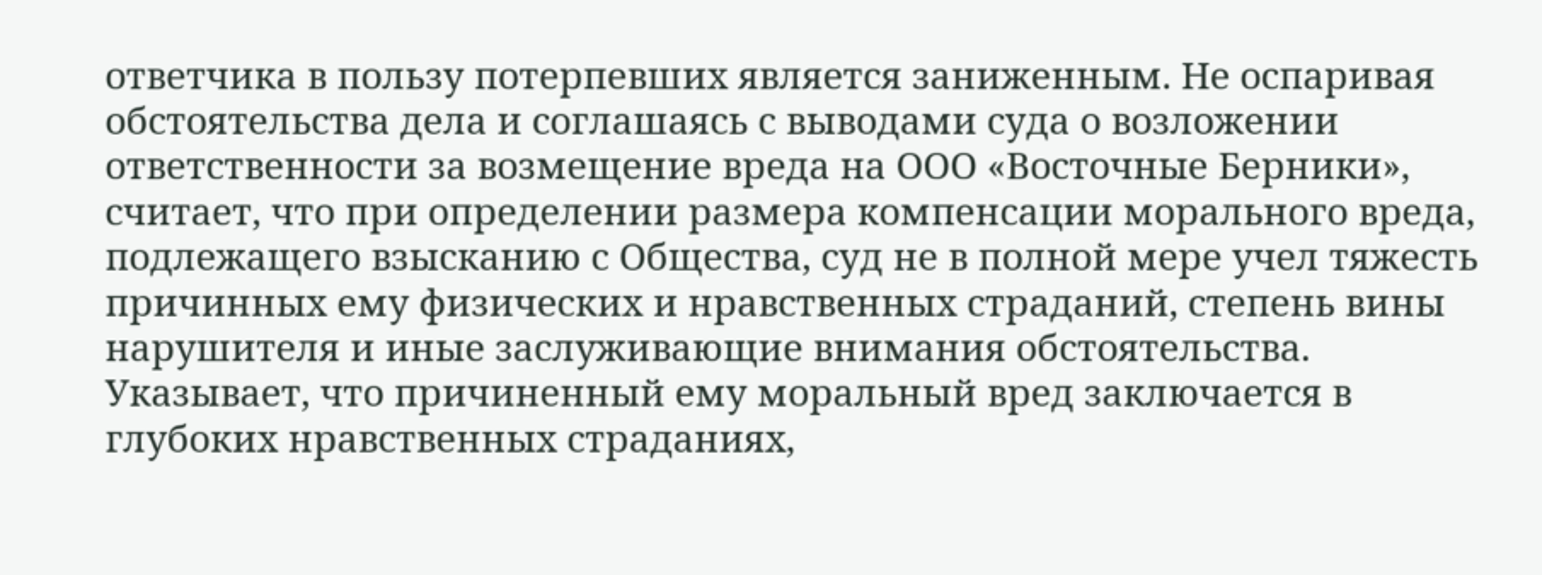ответчика в пользу потерпевших является заниженным. Не оспаривая обстоятельства дела и соглашаясь с выводами суда о возложении ответственности за возмещение вреда на ООО «Восточные Берники», считает, что при определении размера компенсации морального вреда, подлежащего взысканию с Общества, суд не в полной мере учел тяжесть причинных ему физических и нравственных страданий, степень вины нарушителя и иные заслуживающие внимания обстоятельства. Указывает, что причиненный ему моральный вред заключается в глубоких нравственных страданиях,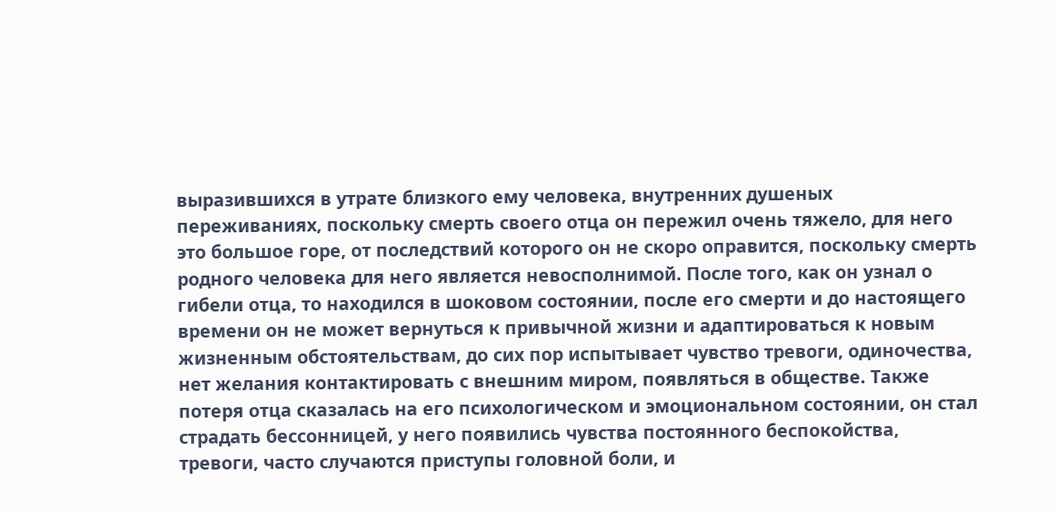выразившихся в утрате близкого ему человека, внутренних душеных переживаниях, поскольку смерть своего отца он пережил очень тяжело, для него это большое горе, от последствий которого он не скоро оправится, поскольку смерть родного человека для него является невосполнимой. После того, как он узнал о гибели отца, то находился в шоковом состоянии, после его смерти и до настоящего времени он не может вернуться к привычной жизни и адаптироваться к новым жизненным обстоятельствам, до сих пор испытывает чувство тревоги, одиночества, нет желания контактировать с внешним миром, появляться в обществе. Также потеря отца сказалась на его психологическом и эмоциональном состоянии, он стал страдать бессонницей, у него появились чувства постоянного беспокойства, тревоги, часто случаются приступы головной боли, и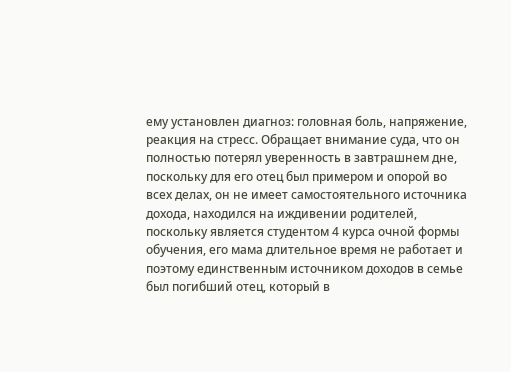ему установлен диагноз: головная боль, напряжение, реакция на стресс. Обращает внимание суда, что он полностью потерял уверенность в завтрашнем дне, поскольку для его отец был примером и опорой во всех делах, он не имеет самостоятельного источника дохода, находился на иждивении родителей, поскольку является студентом 4 курса очной формы обучения, его мама длительное время не работает и поэтому единственным источником доходов в семье был погибший отец, который в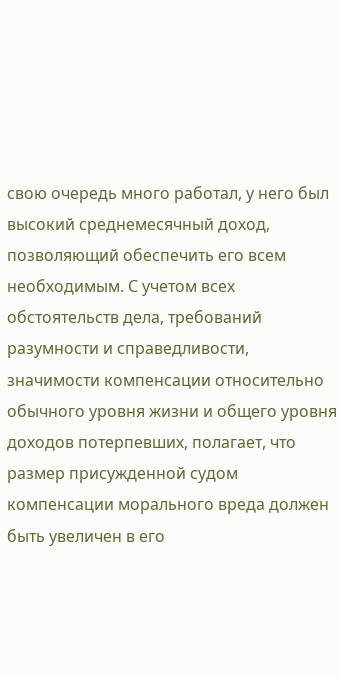свою очередь много работал, у него был высокий среднемесячный доход, позволяющий обеспечить его всем необходимым. С учетом всех обстоятельств дела, требований разумности и справедливости, значимости компенсации относительно обычного уровня жизни и общего уровня доходов потерпевших, полагает, что размер присужденной судом компенсации морального вреда должен быть увеличен в его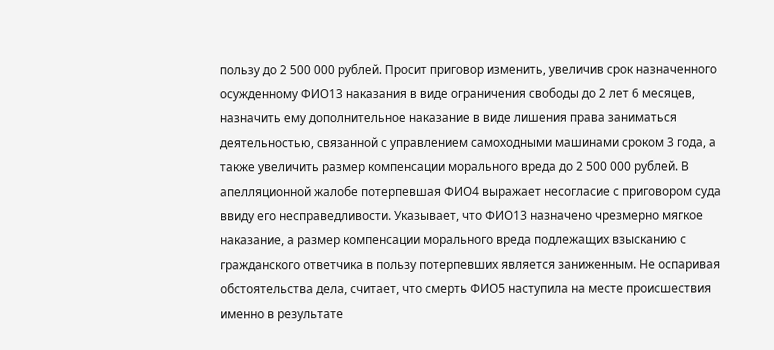пользу до 2 500 000 рублей. Просит приговор изменить, увеличив срок назначенного осужденному ФИО13 наказания в виде ограничения свободы до 2 лет 6 месяцев, назначить ему дополнительное наказание в виде лишения права заниматься деятельностью, связанной с управлением самоходными машинами сроком 3 года, а также увеличить размер компенсации морального вреда до 2 500 000 рублей. В апелляционной жалобе потерпевшая ФИО4 выражает несогласие с приговором суда ввиду его несправедливости. Указывает, что ФИО13 назначено чрезмерно мягкое наказание, а размер компенсации морального вреда подлежащих взысканию с гражданского ответчика в пользу потерпевших является заниженным. Не оспаривая обстоятельства дела, считает, что смерть ФИО5 наступила на месте происшествия именно в результате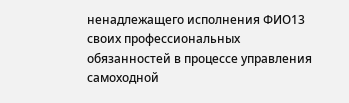ненадлежащего исполнения ФИО13 своих профессиональных обязанностей в процессе управления самоходной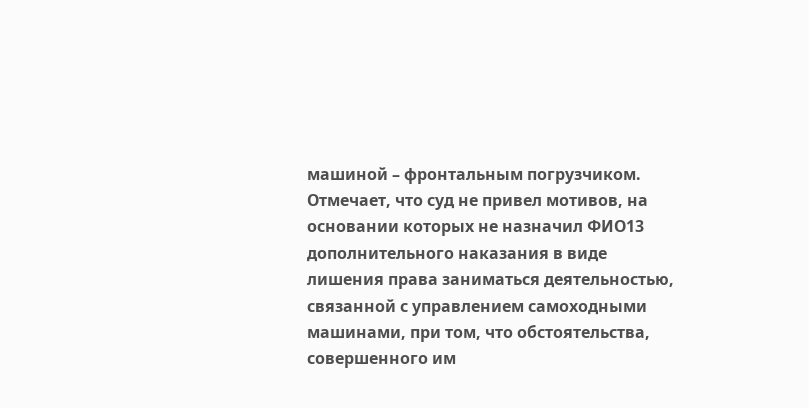машиной – фронтальным погрузчиком. Отмечает, что суд не привел мотивов, на основании которых не назначил ФИО13 дополнительного наказания в виде лишения права заниматься деятельностью, связанной с управлением самоходными машинами, при том, что обстоятельства, совершенного им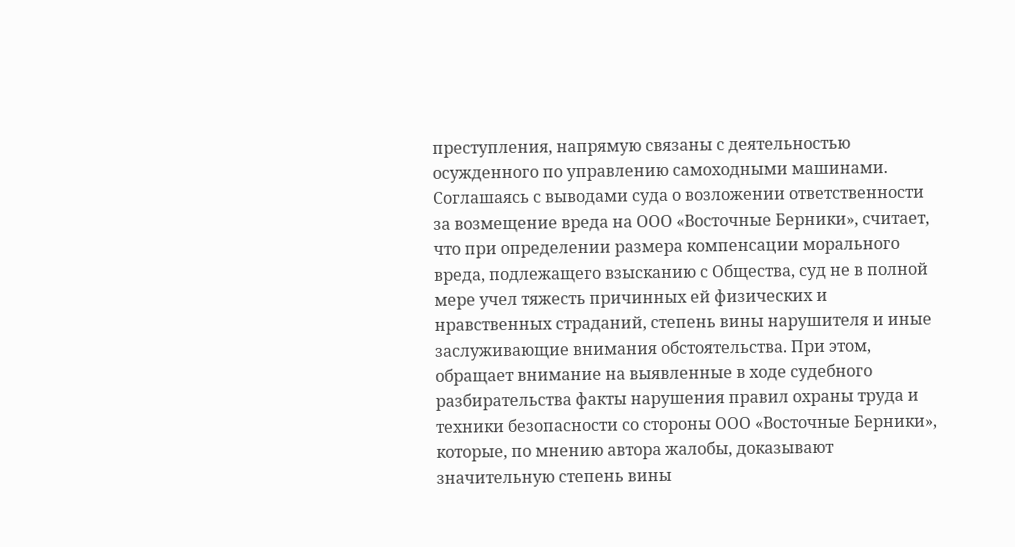преступления, напрямую связаны с деятельностью осужденного по управлению самоходными машинами. Соглашаясь с выводами суда о возложении ответственности за возмещение вреда на ООО «Восточные Берники», считает, что при определении размера компенсации морального вреда, подлежащего взысканию с Общества, суд не в полной мере учел тяжесть причинных ей физических и нравственных страданий, степень вины нарушителя и иные заслуживающие внимания обстоятельства. При этом, обращает внимание на выявленные в ходе судебного разбирательства факты нарушения правил охраны труда и техники безопасности со стороны ООО «Восточные Берники», которые, по мнению автора жалобы, доказывают значительную степень вины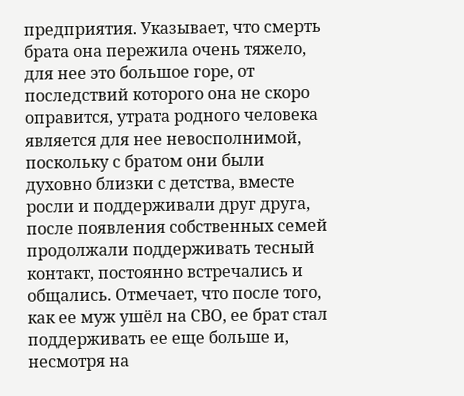предприятия. Указывает, что смерть брата она пережила очень тяжело, для нее это большое горе, от последствий которого она не скоро оправится, утрата родного человека является для нее невосполнимой, поскольку с братом они были духовно близки с детства, вместе росли и поддерживали друг друга, после появления собственных семей продолжали поддерживать тесный контакт, постоянно встречались и общались. Отмечает, что после того, как ее муж ушёл на СВО, ее брат стал поддерживать ее еще больше и, несмотря на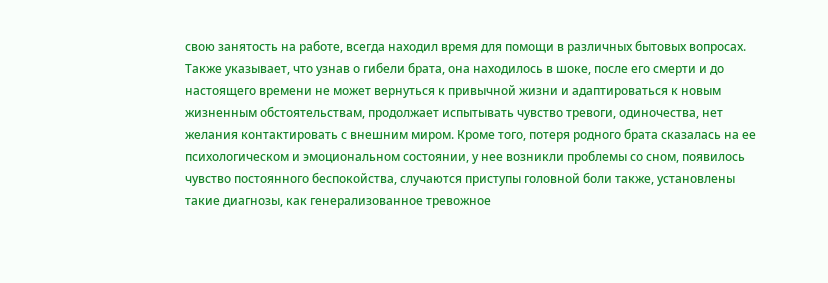свою занятость на работе, всегда находил время для помощи в различных бытовых вопросах. Также указывает, что узнав о гибели брата, она находилось в шоке, после его смерти и до настоящего времени не может вернуться к привычной жизни и адаптироваться к новым жизненным обстоятельствам, продолжает испытывать чувство тревоги, одиночества, нет желания контактировать с внешним миром. Кроме того, потеря родного брата сказалась на ее психологическом и эмоциональном состоянии, у нее возникли проблемы со сном, появилось чувство постоянного беспокойства, случаются приступы головной боли также, установлены такие диагнозы, как генерализованное тревожное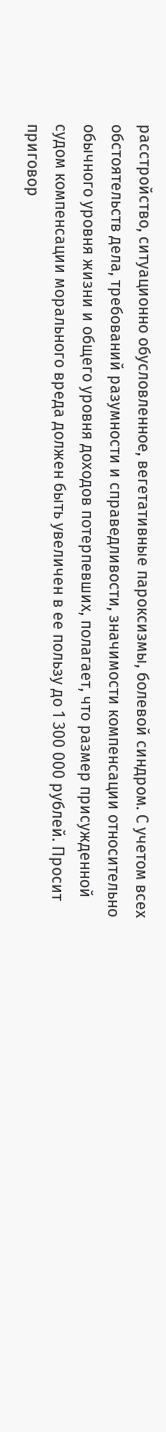расстройство, ситуационно обусловленное, вегетативные пароксизмы, болевой синдром. С учетом всех обстоятельств дела, требований разумности и справедливости, значимости компенсации относительно обычного уровня жизни и общего уровня доходов потерпевших, полагает, что размер присужденной судом компенсации морального вреда должен быть увеличен в ее пользу до 1 300 000 рублей. Просит приговор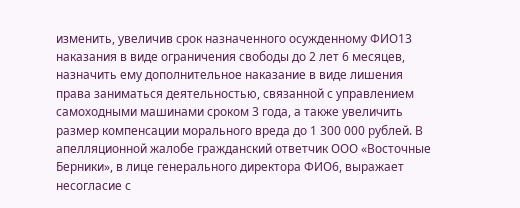изменить, увеличив срок назначенного осужденному ФИО13 наказания в виде ограничения свободы до 2 лет 6 месяцев, назначить ему дополнительное наказание в виде лишения права заниматься деятельностью, связанной с управлением самоходными машинами сроком 3 года, а также увеличить размер компенсации морального вреда до 1 300 000 рублей. В апелляционной жалобе гражданский ответчик ООО «Восточные Берники», в лице генерального директора ФИО6, выражает несогласие с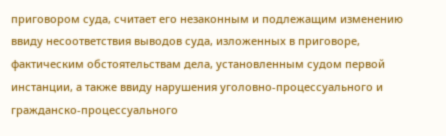приговором суда, считает его незаконным и подлежащим изменению ввиду несоответствия выводов суда, изложенных в приговоре, фактическим обстоятельствам дела, установленным судом первой инстанции, а также ввиду нарушения уголовно-процессуального и гражданско-процессуального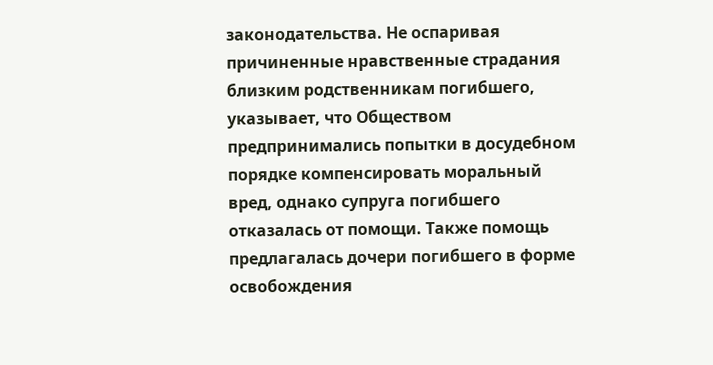законодательства. Не оспаривая причиненные нравственные страдания близким родственникам погибшего, указывает, что Обществом предпринимались попытки в досудебном порядке компенсировать моральный вред, однако супруга погибшего отказалась от помощи. Также помощь предлагалась дочери погибшего в форме освобождения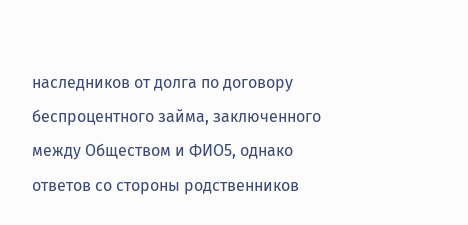наследников от долга по договору беспроцентного займа, заключенного между Обществом и ФИО5, однако ответов со стороны родственников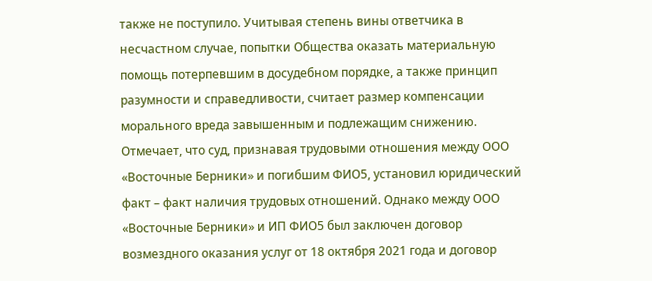также не поступило. Учитывая степень вины ответчика в несчастном случае, попытки Общества оказать материальную помощь потерпевшим в досудебном порядке, а также принцип разумности и справедливости, считает размер компенсации морального вреда завышенным и подлежащим снижению. Отмечает, что суд, признавая трудовыми отношения между ООО «Восточные Берники» и погибшим ФИО5, установил юридический факт – факт наличия трудовых отношений. Однако между ООО «Восточные Берники» и ИП ФИО5 был заключен договор возмездного оказания услуг от 18 октября 2021 года и договор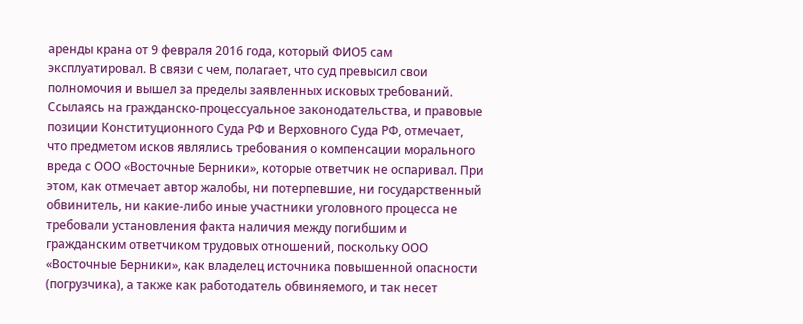аренды крана от 9 февраля 2016 года, который ФИО5 сам эксплуатировал. В связи с чем, полагает, что суд превысил свои полномочия и вышел за пределы заявленных исковых требований. Ссылаясь на гражданско-процессуальное законодательства, и правовые позиции Конституционного Суда РФ и Верховного Суда РФ, отмечает, что предметом исков являлись требования о компенсации морального вреда с ООО «Восточные Берники», которые ответчик не оспаривал. При этом, как отмечает автор жалобы, ни потерпевшие, ни государственный обвинитель, ни какие-либо иные участники уголовного процесса не требовали установления факта наличия между погибшим и гражданским ответчиком трудовых отношений, поскольку ООО «Восточные Берники», как владелец источника повышенной опасности (погрузчика), а также как работодатель обвиняемого, и так несет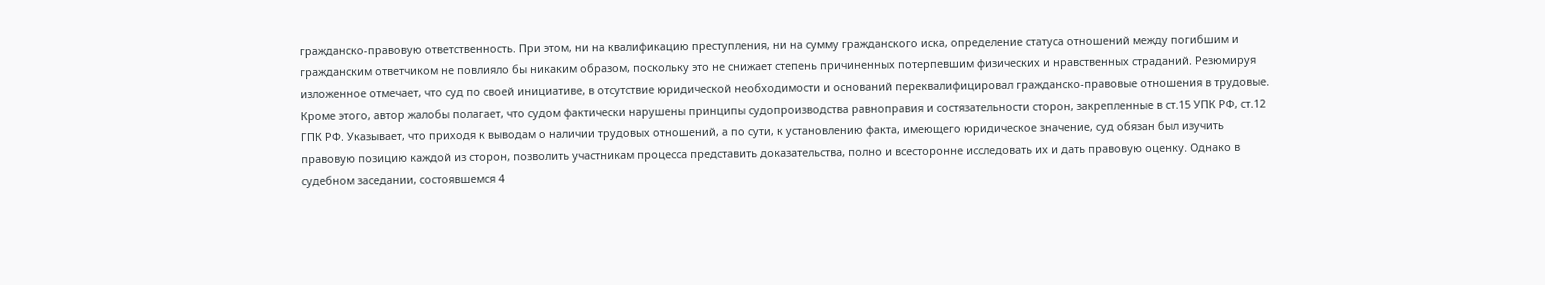гражданско-правовую ответственность. При этом, ни на квалификацию преступления, ни на сумму гражданского иска, определение статуса отношений между погибшим и гражданским ответчиком не повлияло бы никаким образом, поскольку это не снижает степень причиненных потерпевшим физических и нравственных страданий. Резюмируя изложенное отмечает, что суд по своей инициативе, в отсутствие юридической необходимости и оснований переквалифицировал гражданско-правовые отношения в трудовые. Кроме этого, автор жалобы полагает, что судом фактически нарушены принципы судопроизводства равноправия и состязательности сторон, закрепленные в ст.15 УПК РФ, ст.12 ГПК РФ. Указывает, что приходя к выводам о наличии трудовых отношений, а по сути, к установлению факта, имеющего юридическое значение, суд обязан был изучить правовую позицию каждой из сторон, позволить участникам процесса представить доказательства, полно и всесторонне исследовать их и дать правовую оценку. Однако в судебном заседании, состоявшемся 4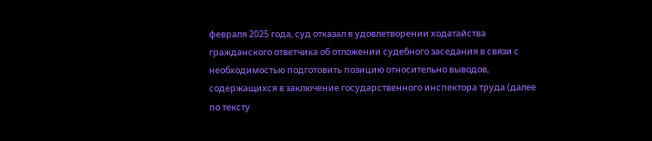февраля 2025 года, суд отказал в удовлетворении ходатайства гражданского ответчика об отложении судебного заседания в связи с необходимостью подготовить позицию относительно выводов, содержащихся в заключение государственного инспектора труда (далее по тексту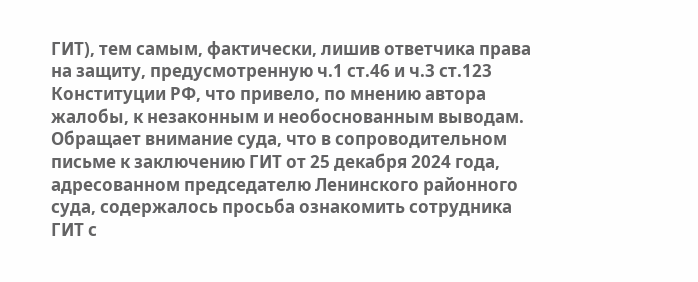ГИТ), тем самым, фактически, лишив ответчика права на защиту, предусмотренную ч.1 ст.46 и ч.3 ст.123 Конституции РФ, что привело, по мнению автора жалобы, к незаконным и необоснованным выводам. Обращает внимание суда, что в сопроводительном письме к заключению ГИТ от 25 декабря 2024 года, адресованном председателю Ленинского районного суда, содержалось просьба ознакомить сотрудника ГИТ с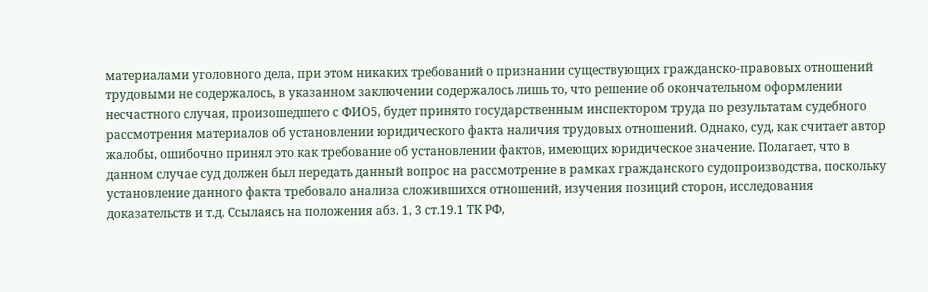материалами уголовного дела, при этом никаких требований о признании существующих гражданско-правовых отношений трудовыми не содержалось, в указанном заключении содержалось лишь то, что решение об окончательном оформлении несчастного случая, произошедшего с ФИО5, будет принято государственным инспектором труда по результатам судебного рассмотрения материалов об установлении юридического факта наличия трудовых отношений. Однако, суд, как считает автор жалобы, ошибочно принял это как требование об установлении фактов, имеющих юридическое значение. Полагает, что в данном случае суд должен был передать данный вопрос на рассмотрение в рамках гражданского судопроизводства, поскольку установление данного факта требовало анализа сложившихся отношений, изучения позиций сторон, исследования доказательств и т.д. Ссылаясь на положения абз. 1, 3 ст.19.1 ТК РФ,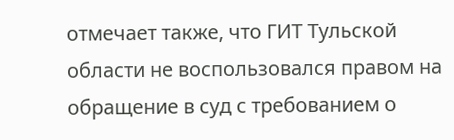отмечает также, что ГИТ Тульской области не воспользовался правом на обращение в суд с требованием о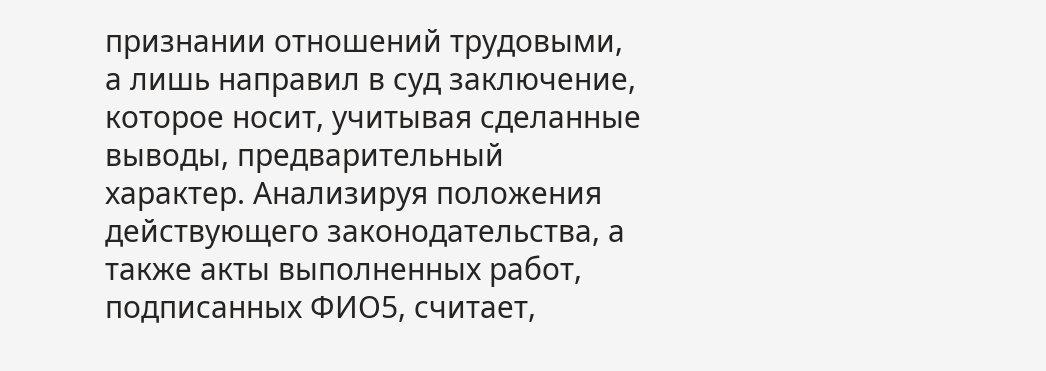признании отношений трудовыми, а лишь направил в суд заключение, которое носит, учитывая сделанные выводы, предварительный характер. Анализируя положения действующего законодательства, а также акты выполненных работ, подписанных ФИО5, считает,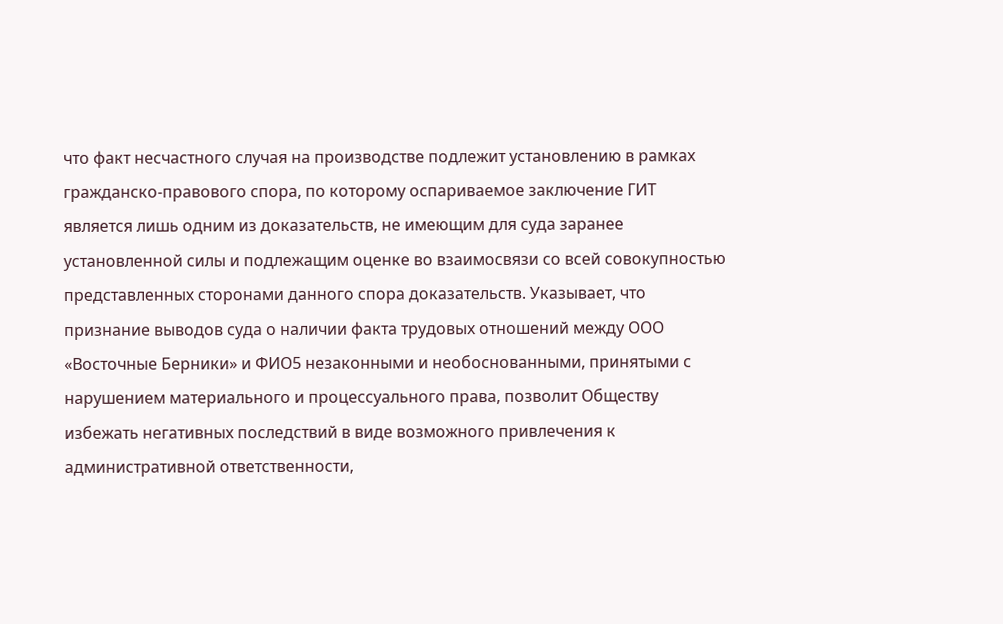что факт несчастного случая на производстве подлежит установлению в рамках гражданско-правового спора, по которому оспариваемое заключение ГИТ является лишь одним из доказательств, не имеющим для суда заранее установленной силы и подлежащим оценке во взаимосвязи со всей совокупностью представленных сторонами данного спора доказательств. Указывает, что признание выводов суда о наличии факта трудовых отношений между ООО «Восточные Берники» и ФИО5 незаконными и необоснованными, принятыми с нарушением материального и процессуального права, позволит Обществу избежать негативных последствий в виде возможного привлечения к административной ответственности,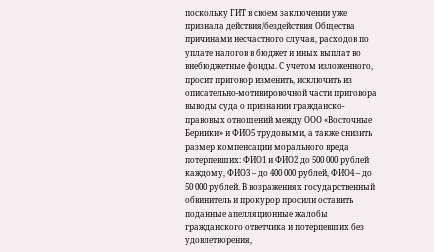поскольку ГИТ в своем заключении уже признала действия/бездействия Общества причинами несчастного случая, расходов по уплате налогов в бюджет и иных выплат во внебюджетные фонды. С учетом изложенного, просит приговор изменить, исключить из описательно-мотивировочной части приговора выводы суда о признании гражданско-правовых отношений между ООО «Восточные Берники» и ФИО5 трудовыми, а также снизить размер компенсации морального вреда потерпевших: ФИО1 и ФИО2 до 500 000 рублей каждому, ФИО3 – до 400 000 рублей, ФИО4 – до 50 000 рублей. В возражениях государственный обвинитель и прокурор просили оставить поданные апелляционные жалобы гражданского ответчика и потерпевших без удовлетворения,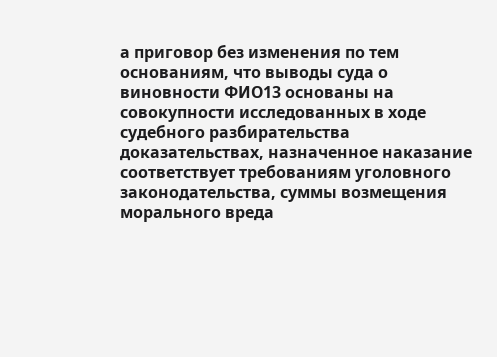а приговор без изменения по тем основаниям, что выводы суда о виновности ФИО13 основаны на совокупности исследованных в ходе судебного разбирательства доказательствах, назначенное наказание соответствует требованиям уголовного законодательства, суммы возмещения морального вреда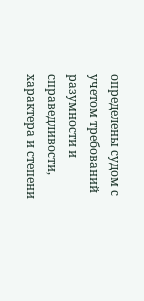определены судом с учетом требований разумности и справедливости, характера и степени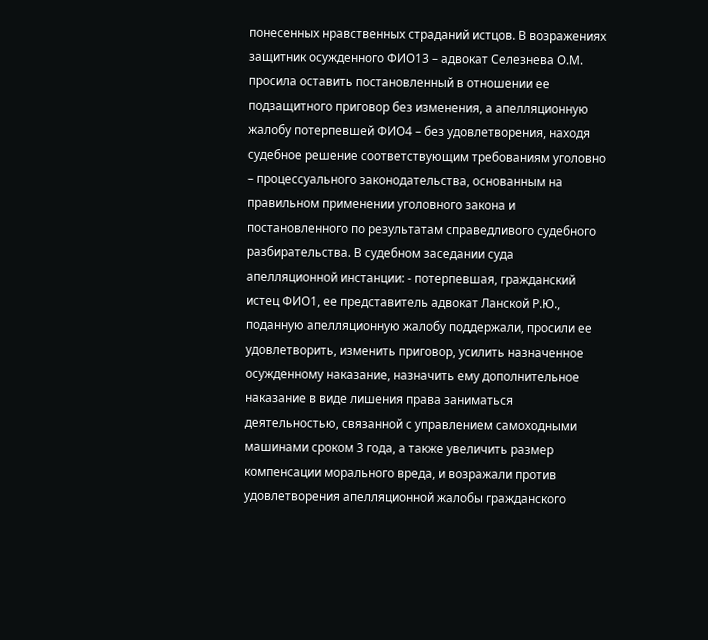понесенных нравственных страданий истцов. В возражениях защитник осужденного ФИО13 – адвокат Селезнева О.М. просила оставить постановленный в отношении ее подзащитного приговор без изменения, а апелляционную жалобу потерпевшей ФИО4 – без удовлетворения, находя судебное решение соответствующим требованиям уголовно – процессуального законодательства, основанным на правильном применении уголовного закона и постановленного по результатам справедливого судебного разбирательства. В судебном заседании суда апелляционной инстанции: - потерпевшая, гражданский истец ФИО1, ее представитель адвокат Ланской Р.Ю., поданную апелляционную жалобу поддержали, просили ее удовлетворить, изменить приговор, усилить назначенное осужденному наказание, назначить ему дополнительное наказание в виде лишения права заниматься деятельностью, связанной с управлением самоходными машинами сроком 3 года, а также увеличить размер компенсации морального вреда, и возражали против удовлетворения апелляционной жалобы гражданского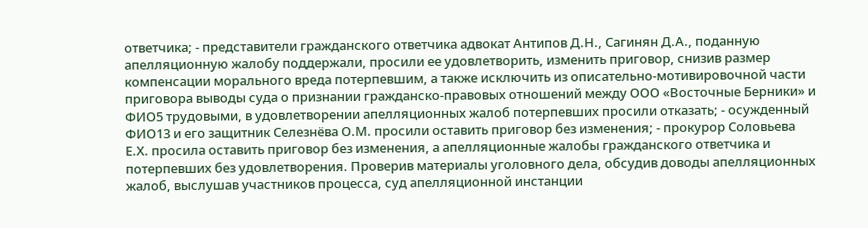ответчика; - представители гражданского ответчика адвокат Антипов Д.Н., Сагинян Д.А., поданную апелляционную жалобу поддержали, просили ее удовлетворить, изменить приговор, снизив размер компенсации морального вреда потерпевшим, а также исключить из описательно-мотивировочной части приговора выводы суда о признании гражданско-правовых отношений между ООО «Восточные Берники» и ФИО5 трудовыми, в удовлетворении апелляционных жалоб потерпевших просили отказать; - осужденный ФИО13 и его защитник Селезнёва О.М. просили оставить приговор без изменения; - прокурор Соловьева Е.Х. просила оставить приговор без изменения, а апелляционные жалобы гражданского ответчика и потерпевших без удовлетворения. Проверив материалы уголовного дела, обсудив доводы апелляционных жалоб, выслушав участников процесса, суд апелляционной инстанции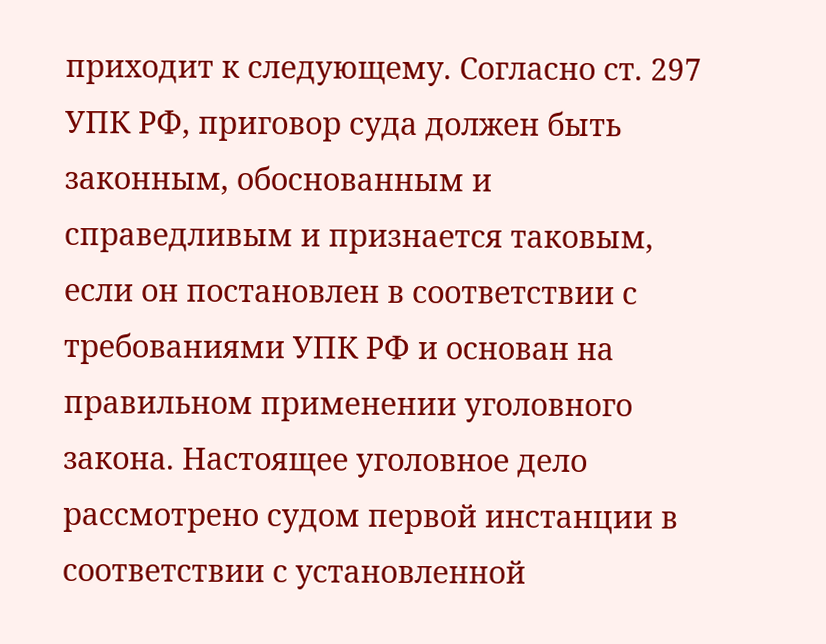приходит к следующему. Согласно ст. 297 УПК РФ, приговор суда должен быть законным, обоснованным и справедливым и признается таковым, если он постановлен в соответствии с требованиями УПК РФ и основан на правильном применении уголовного закона. Настоящее уголовное дело рассмотрено судом первой инстанции в соответствии с установленной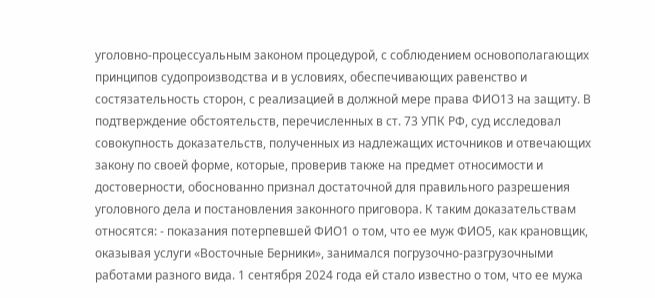уголовно-процессуальным законом процедурой, с соблюдением основополагающих принципов судопроизводства и в условиях, обеспечивающих равенство и состязательность сторон, с реализацией в должной мере права ФИО13 на защиту. В подтверждение обстоятельств, перечисленных в ст. 73 УПК РФ, суд исследовал совокупность доказательств, полученных из надлежащих источников и отвечающих закону по своей форме, которые, проверив также на предмет относимости и достоверности, обоснованно признал достаточной для правильного разрешения уголовного дела и постановления законного приговора. К таким доказательствам относятся: - показания потерпевшей ФИО1 о том, что ее муж ФИО5, как крановщик, оказывая услуги «Восточные Берники», занимался погрузочно-разгрузочными работами разного вида. 1 сентября 2024 года ей стало известно о том, что ее мужа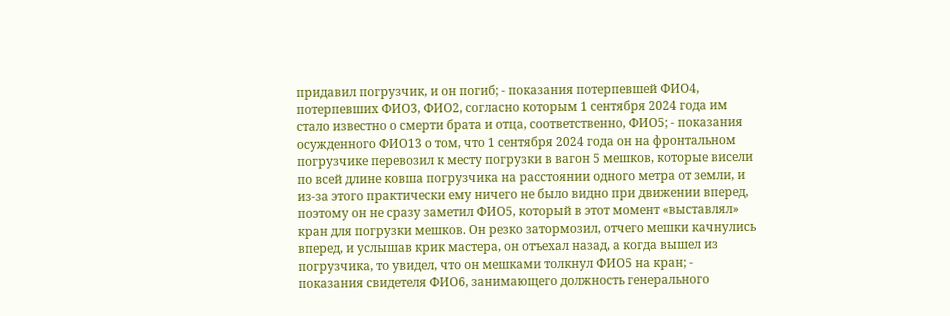придавил погрузчик, и он погиб; - показания потерпевшей ФИО4, потерпевших ФИО3, ФИО2, согласно которым 1 сентября 2024 года им стало известно о смерти брата и отца, соответственно, ФИО5; - показания осужденного ФИО13 о том, что 1 сентября 2024 года он на фронтальном погрузчике перевозил к месту погрузки в вагон 5 мешков, которые висели по всей длине ковша погрузчика на расстоянии одного метра от земли, и из-за этого практически ему ничего не было видно при движении вперед, поэтому он не сразу заметил ФИО5, который в этот момент «выставлял» кран для погрузки мешков. Он резко затормозил, отчего мешки качнулись вперед, и услышав крик мастера, он отъехал назад, а когда вышел из погрузчика, то увидел, что он мешками толкнул ФИО5 на кран; - показания свидетеля ФИО6, занимающего должность генерального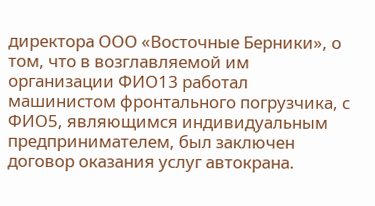директора ООО «Восточные Берники», о том, что в возглавляемой им организации ФИО13 работал машинистом фронтального погрузчика, с ФИО5, являющимся индивидуальным предпринимателем, был заключен договор оказания услуг автокрана.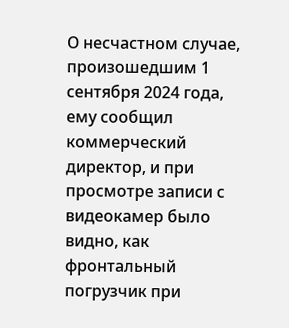О несчастном случае, произошедшим 1 сентября 2024 года, ему сообщил коммерческий директор, и при просмотре записи с видеокамер было видно, как фронтальный погрузчик при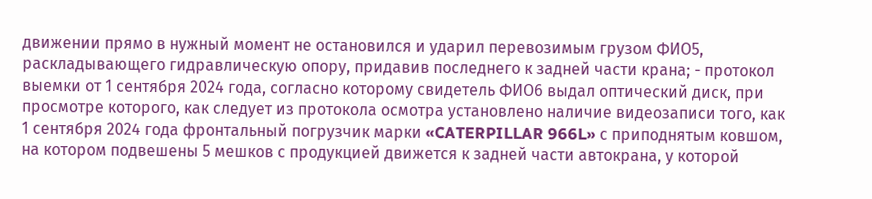движении прямо в нужный момент не остановился и ударил перевозимым грузом ФИО5, раскладывающего гидравлическую опору, придавив последнего к задней части крана; - протокол выемки от 1 сентября 2024 года, согласно которому свидетель ФИО6 выдал оптический диск, при просмотре которого, как следует из протокола осмотра установлено наличие видеозаписи того, как 1 сентября 2024 года фронтальный погрузчик марки «CATERPILLAR 966L» с приподнятым ковшом, на котором подвешены 5 мешков с продукцией движется к задней части автокрана, у которой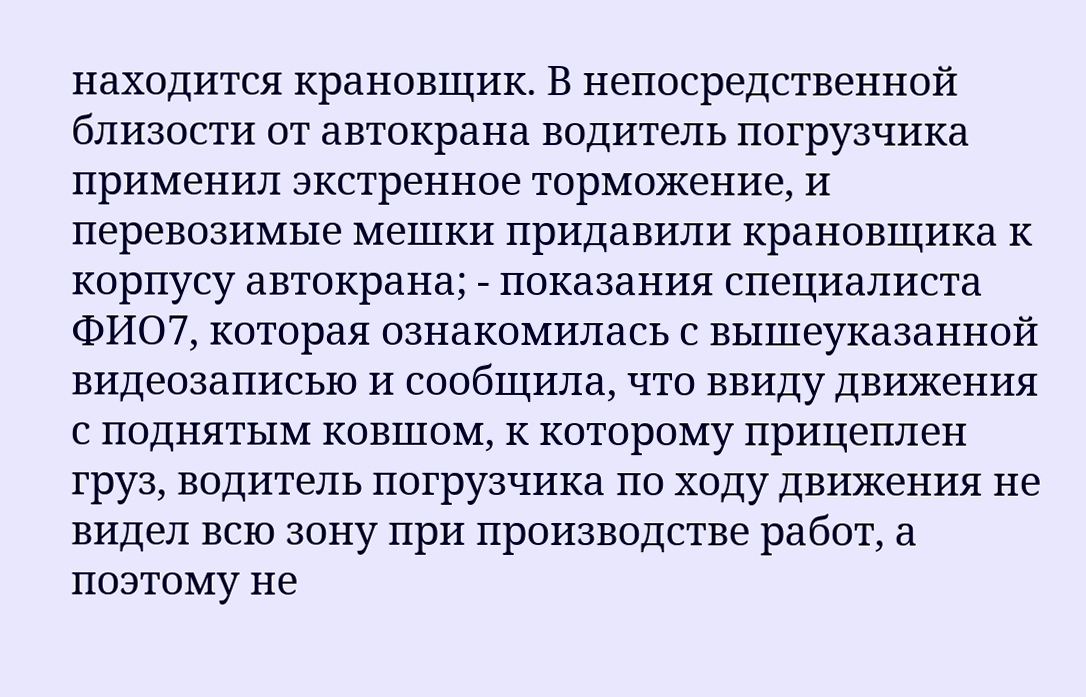находится крановщик. В непосредственной близости от автокрана водитель погрузчика применил экстренное торможение, и перевозимые мешки придавили крановщика к корпусу автокрана; - показания специалиста ФИО7, которая ознакомилась с вышеуказанной видеозаписью и сообщила, что ввиду движения с поднятым ковшом, к которому прицеплен груз, водитель погрузчика по ходу движения не видел всю зону при производстве работ, а поэтому не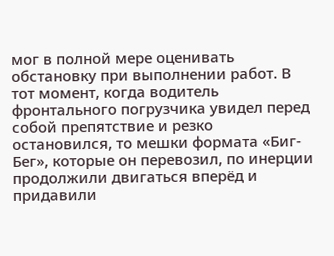мог в полной мере оценивать обстановку при выполнении работ. В тот момент, когда водитель фронтального погрузчика увидел перед собой препятствие и резко остановился, то мешки формата «Биг-Бег», которые он перевозил, по инерции продолжили двигаться вперёд и придавили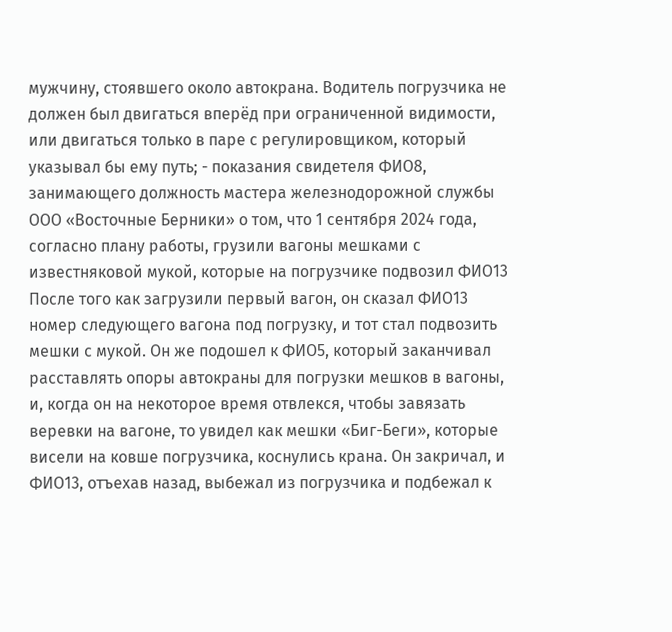мужчину, стоявшего около автокрана. Водитель погрузчика не должен был двигаться вперёд при ограниченной видимости, или двигаться только в паре с регулировщиком, который указывал бы ему путь; - показания свидетеля ФИО8, занимающего должность мастера железнодорожной службы ООО «Восточные Берники» о том, что 1 сентября 2024 года, согласно плану работы, грузили вагоны мешками с известняковой мукой, которые на погрузчике подвозил ФИО13 После того как загрузили первый вагон, он сказал ФИО13 номер следующего вагона под погрузку, и тот стал подвозить мешки с мукой. Он же подошел к ФИО5, который заканчивал расставлять опоры автокраны для погрузки мешков в вагоны, и, когда он на некоторое время отвлекся, чтобы завязать веревки на вагоне, то увидел как мешки «Биг-Беги», которые висели на ковше погрузчика, коснулись крана. Он закричал, и ФИО13, отъехав назад, выбежал из погрузчика и подбежал к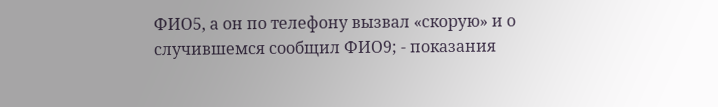ФИО5, а он по телефону вызвал «скорую» и о случившемся сообщил ФИО9; - показания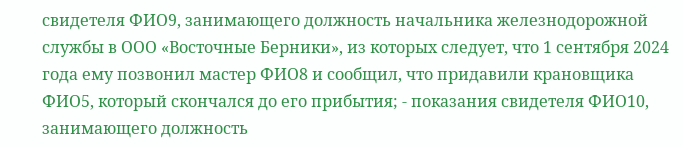свидетеля ФИО9, занимающего должность начальника железнодорожной службы в ООО «Восточные Берники», из которых следует, что 1 сентября 2024 года ему позвонил мастер ФИО8 и сообщил, что придавили крановщика ФИО5, который скончался до его прибытия; - показания свидетеля ФИО10, занимающего должность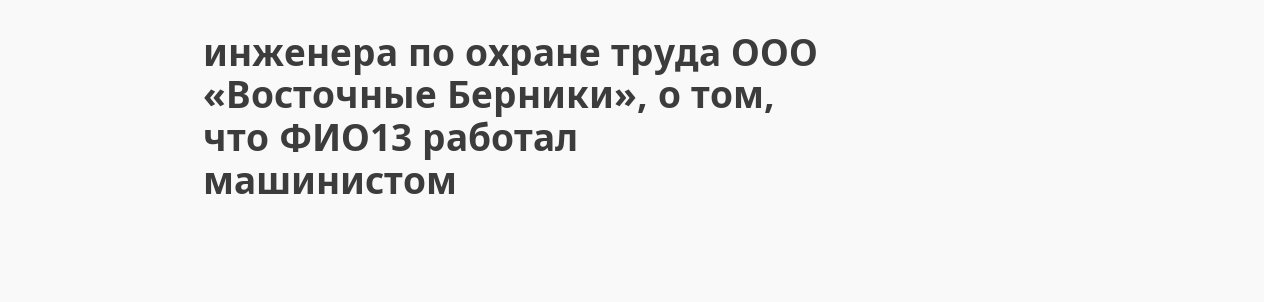инженера по охране труда ООО «Восточные Берники», о том, что ФИО13 работал машинистом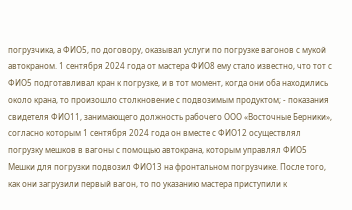погрузчика, а ФИО5, по договору, оказывал услуги по погрузке вагонов с мукой автокраном. 1 сентября 2024 года от мастера ФИО8 ему стало известно, что тот с ФИО5 подготавливал кран к погрузке, и в тот момент, когда они оба находились около крана, то произошло столкновение с подвозимым продуктом; - показания свидетеля ФИО11, занимающего должность рабочего ООО «Восточные Берники», согласно которым 1 сентября 2024 года он вместе с ФИО12 осуществлял погрузку мешков в вагоны с помощью автокрана, которым управлял ФИО5 Мешки для погрузки подвозил ФИО13 на фронтальном погрузчике. После того, как они загрузили первый вагон, то по указанию мастера приступили к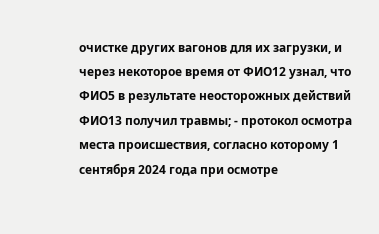очистке других вагонов для их загрузки, и через некоторое время от ФИО12 узнал, что ФИО5 в результате неосторожных действий ФИО13 получил травмы; - протокол осмотра места происшествия, согласно которому 1 сентября 2024 года при осмотре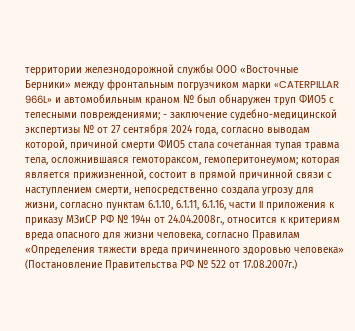территории железнодорожной службы ООО «Восточные Берники» между фронтальным погрузчиком марки «CATERPILLAR 966L» и автомобильным краном № был обнаружен труп ФИО5 с телесными повреждениями; - заключение судебно-медицинской экспертизы № от 27 сентября 2024 года, согласно выводам которой, причиной смерти ФИО5 стала сочетанная тупая травма тела, осложнившаяся гемотораксом, гемоперитонеумом; которая является прижизненной, состоит в прямой причинной связи с наступлением смерти, непосредственно создала угрозу для жизни, согласно пунктам 6.1.10, 6.1.11, 6.1.16, части II приложения к приказу МЗиСР РФ № 194н от 24.04.2008г., относится к критериям вреда опасного для жизни человека, согласно Правилам «Определения тяжести вреда причиненного здоровью человека» (Постановление Правительства РФ № 522 от 17.08.2007г.)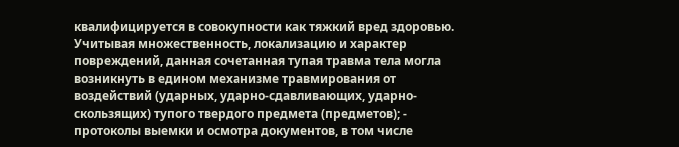квалифицируется в совокупности как тяжкий вред здоровью. Учитывая множественность, локализацию и характер повреждений, данная сочетанная тупая травма тела могла возникнуть в едином механизме травмирования от воздействий (ударных, ударно-сдавливающих, ударно-скользящих) тупого твердого предмета (предметов); - протоколы выемки и осмотра документов, в том числе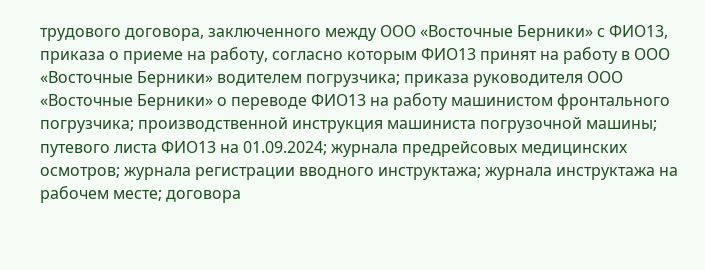трудового договора, заключенного между ООО «Восточные Берники» с ФИО13, приказа о приеме на работу, согласно которым ФИО13 принят на работу в ООО «Восточные Берники» водителем погрузчика; приказа руководителя ООО «Восточные Берники» о переводе ФИО13 на работу машинистом фронтального погрузчика; производственной инструкция машиниста погрузочной машины; путевого листа ФИО13 на 01.09.2024; журнала предрейсовых медицинских осмотров; журнала регистрации вводного инструктажа; журнала инструктажа на рабочем месте; договора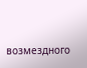возмездного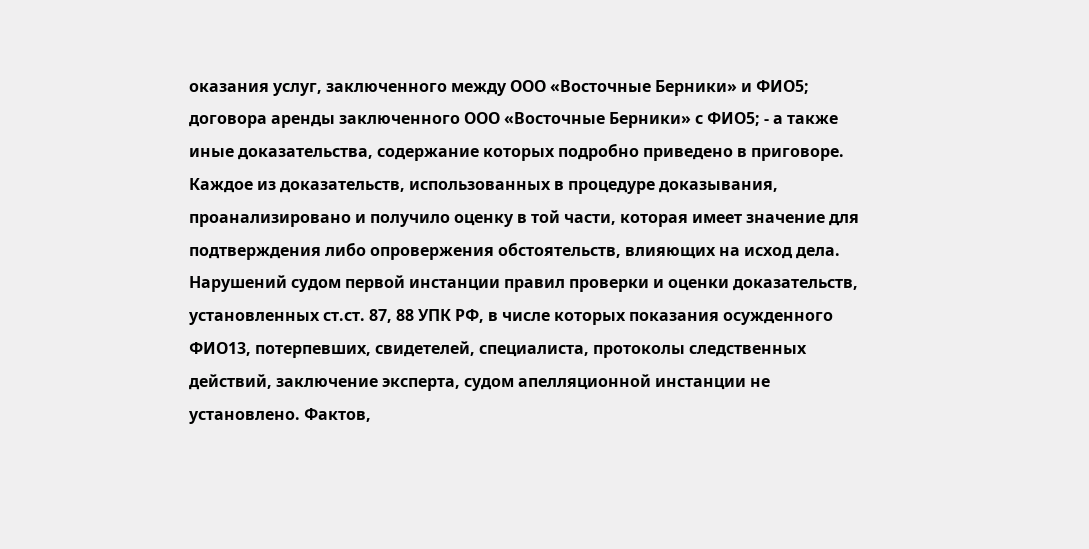оказания услуг, заключенного между ООО «Восточные Берники» и ФИО5; договора аренды заключенного ООО «Восточные Берники» с ФИО5; - а также иные доказательства, содержание которых подробно приведено в приговоре. Каждое из доказательств, использованных в процедуре доказывания, проанализировано и получило оценку в той части, которая имеет значение для подтверждения либо опровержения обстоятельств, влияющих на исход дела. Нарушений судом первой инстанции правил проверки и оценки доказательств, установленных ст.ст. 87, 88 УПК РФ, в числе которых показания осужденного ФИО13, потерпевших, свидетелей, специалиста, протоколы следственных действий, заключение эксперта, судом апелляционной инстанции не установлено. Фактов,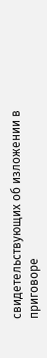свидетельствующих об изложении в приговоре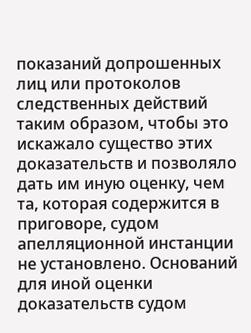показаний допрошенных лиц или протоколов следственных действий таким образом, чтобы это искажало существо этих доказательств и позволяло дать им иную оценку, чем та, которая содержится в приговоре, судом апелляционной инстанции не установлено. Оснований для иной оценки доказательств судом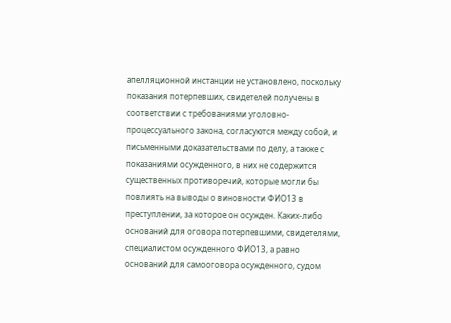апелляционной инстанции не установлено, поскольку показания потерпевших, свидетелей получены в соответствии с требованиями уголовно-процессуального закона, согласуются между собой, и письменными доказательствами по делу, а также с показаниями осужденного, в них не содержится существенных противоречий, которые могли бы повлиять на выводы о виновности ФИО13 в преступлении, за которое он осужден. Каких-либо оснований для оговора потерпевшими, свидетелями, специалистом осужденного ФИО13, а равно оснований для самооговора осужденного, судом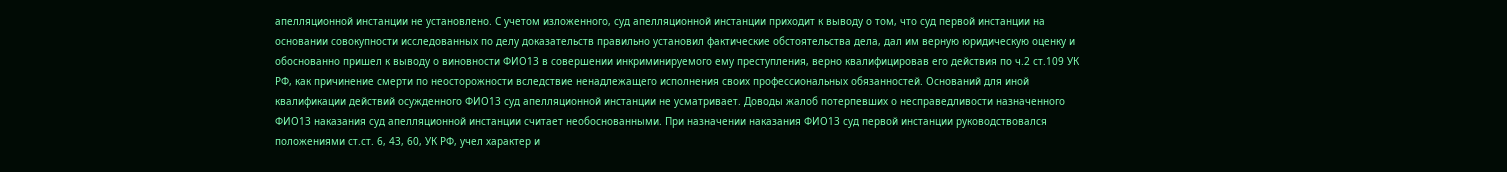апелляционной инстанции не установлено. С учетом изложенного, суд апелляционной инстанции приходит к выводу о том, что суд первой инстанции на основании совокупности исследованных по делу доказательств правильно установил фактические обстоятельства дела, дал им верную юридическую оценку и обоснованно пришел к выводу о виновности ФИО13 в совершении инкриминируемого ему преступления, верно квалифицировав его действия по ч.2 ст.109 УК РФ, как причинение смерти по неосторожности вследствие ненадлежащего исполнения своих профессиональных обязанностей. Оснований для иной квалификации действий осужденного ФИО13 суд апелляционной инстанции не усматривает. Доводы жалоб потерпевших о несправедливости назначенного ФИО13 наказания суд апелляционной инстанции считает необоснованными. При назначении наказания ФИО13 суд первой инстанции руководствовался положениями ст.ст. 6, 43, 60, УК РФ, учел характер и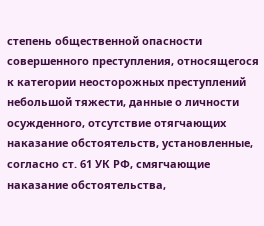степень общественной опасности совершенного преступления, относящегося к категории неосторожных преступлений небольшой тяжести, данные о личности осужденного, отсутствие отягчающих наказание обстоятельств, установленные, согласно ст. 61 УК РФ, смягчающие наказание обстоятельства,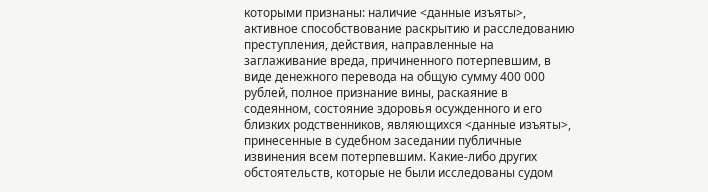которыми признаны: наличие <данные изъяты>, активное способствование раскрытию и расследованию преступления, действия, направленные на заглаживание вреда, причиненного потерпевшим, в виде денежного перевода на общую сумму 400 000 рублей, полное признание вины, раскаяние в содеянном, состояние здоровья осужденного и его близких родственников, являющихся <данные изъяты>, принесенные в судебном заседании публичные извинения всем потерпевшим. Какие-либо других обстоятельств, которые не были исследованы судом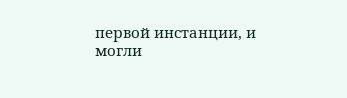первой инстанции, и могли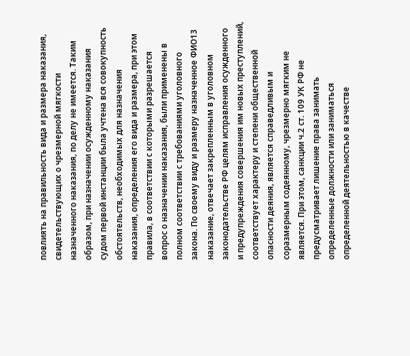повлиять на правильность вида и размера наказания, свидетельствующих о чрезмерной мягкости назначенного наказания, по делу не имеется. Таким образом, при назначении осужденному наказания судом первой инстанции была учтена вся совокупность обстоятельств, необходимых для назначения наказания, определения его вида и размера, при этом правила, в соответствии с которыми разрешается вопрос о назначении наказания, были применены в полном соответствии с требованиями уголовного закона. По своему виду и размеру назначенное ФИО13 наказание, отвечает закрепленным в уголовном законодательстве РФ целям исправления осужденного и предупреждения совершения им новых преступлений, соответствует характеру и степени общественной опасности деяния, является справедливым и соразмерным содеянному, чрезмерно мягким не является. При этом, санкции ч.2 ст. 109 УК РФ не предусматривает лишение права занимать определенные должности или заниматься определенной деятельностью в качестве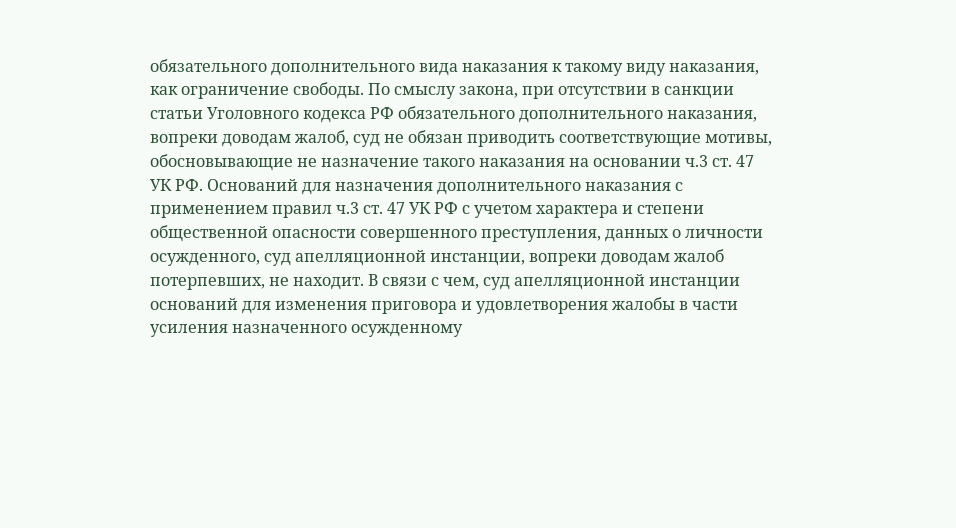обязательного дополнительного вида наказания к такому виду наказания, как ограничение свободы. По смыслу закона, при отсутствии в санкции статьи Уголовного кодекса РФ обязательного дополнительного наказания, вопреки доводам жалоб, суд не обязан приводить соответствующие мотивы, обосновывающие не назначение такого наказания на основании ч.3 ст. 47 УК РФ. Оснований для назначения дополнительного наказания с применением правил ч.3 ст. 47 УК РФ с учетом характера и степени общественной опасности совершенного преступления, данных о личности осужденного, суд апелляционной инстанции, вопреки доводам жалоб потерпевших, не находит. В связи с чем, суд апелляционной инстанции оснований для изменения приговора и удовлетворения жалобы в части усиления назначенного осужденному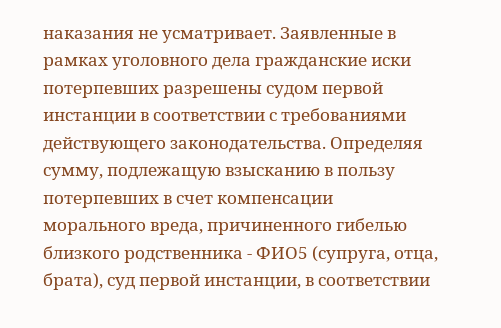наказания не усматривает. Заявленные в рамках уголовного дела гражданские иски потерпевших разрешены судом первой инстанции в соответствии с требованиями действующего законодательства. Определяя сумму, подлежащую взысканию в пользу потерпевших в счет компенсации морального вреда, причиненного гибелью близкого родственника - ФИО5 (супруга, отца, брата), суд первой инстанции, в соответствии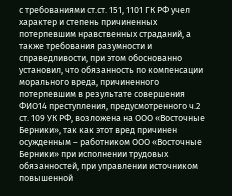с требованиями ст.ст. 151, 1101 ГК РФ учел характер и степень причиненных потерпевшим нравственных страданий, а также требования разумности и справедливости, при этом обоснованно установил, что обязанность по компенсации морального вреда, причиненного потерпевшим в результате совершения ФИО14 преступления, предусмотренного ч.2 ст. 109 УК РФ, возложена на ООО «Восточные Берники», так как этот вред причинен осужденным – работником ООО «Восточные Берники» при исполнении трудовых обязанностей, при управлении источником повышенной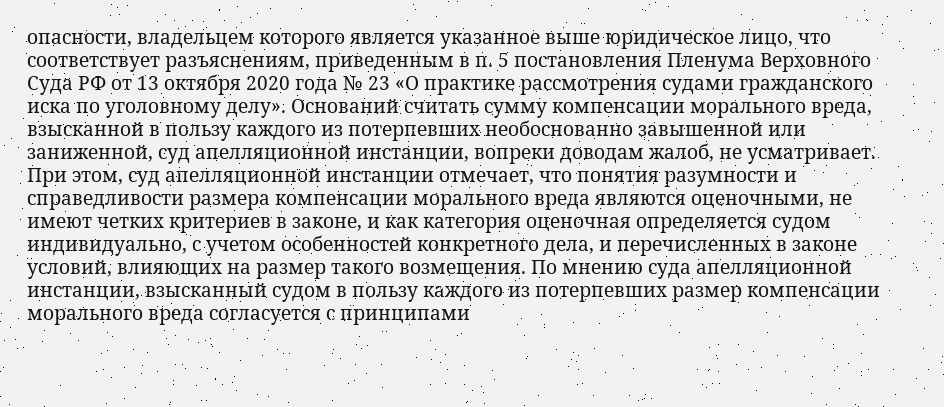опасности, владельцем которого является указанное выше юридическое лицо, что соответствует разъяснениям, приведенным в п. 5 постановления Пленума Верховного Суда РФ от 13 октября 2020 года № 23 «О практике рассмотрения судами гражданского иска по уголовному делу». Оснований считать сумму компенсации морального вреда, взысканной в пользу каждого из потерпевших необоснованно завышенной или заниженной, суд апелляционной инстанции, вопреки доводам жалоб, не усматривает. При этом, суд апелляционной инстанции отмечает, что понятия разумности и справедливости размера компенсации морального вреда являются оценочными, не имеют четких критериев в законе, и как категория оценочная определяется судом индивидуально, с учетом особенностей конкретного дела, и перечисленных в законе условий, влияющих на размер такого возмещения. По мнению суда апелляционной инстанции, взысканный судом в пользу каждого из потерпевших размер компенсации морального вреда согласуется с принципами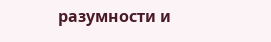разумности и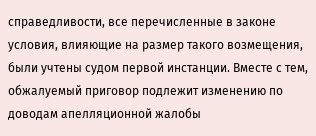справедливости, все перечисленные в законе условия, влияющие на размер такого возмещения, были учтены судом первой инстанции. Вместе с тем, обжалуемый приговор подлежит изменению по доводам апелляционной жалобы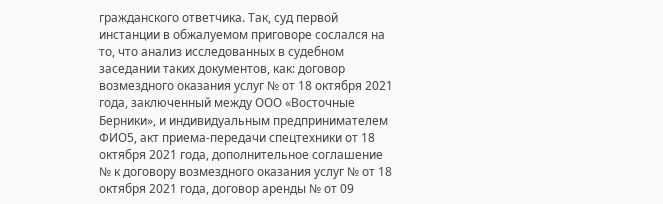гражданского ответчика. Так, суд первой инстанции в обжалуемом приговоре сослался на то, что анализ исследованных в судебном заседании таких документов, как: договор возмездного оказания услуг № от 18 октября 2021 года, заключенный между ООО «Восточные Берники», и индивидуальным предпринимателем ФИО5, акт приема-передачи спецтехники от 18 октября 2021 года, дополнительное соглашение № к договору возмездного оказания услуг № от 18 октября 2021 года, договор аренды № от 09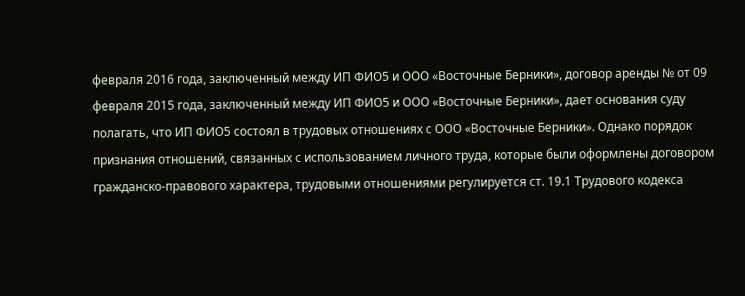февраля 2016 года, заключенный между ИП ФИО5 и ООО «Восточные Берники», договор аренды № от 09 февраля 2015 года, заключенный между ИП ФИО5 и ООО «Восточные Берники», дает основания суду полагать, что ИП ФИО5 состоял в трудовых отношениях с ООО «Восточные Берники». Однако порядок признания отношений, связанных с использованием личного труда, которые были оформлены договором гражданско-правового характера, трудовыми отношениями регулируется ст. 19.1 Трудового кодекса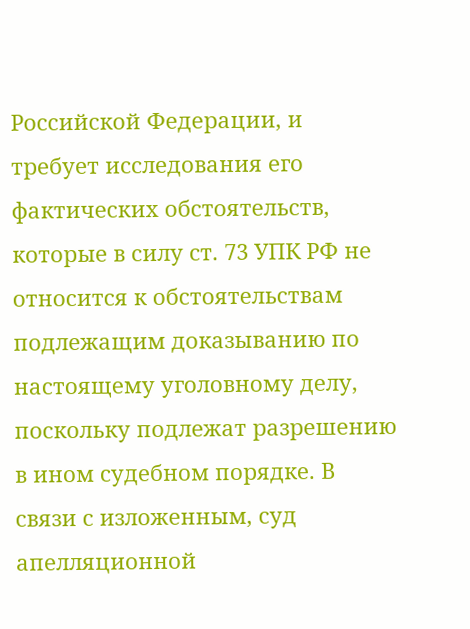Российской Федерации, и требует исследования его фактических обстоятельств, которые в силу ст. 73 УПК РФ не относится к обстоятельствам подлежащим доказыванию по настоящему уголовному делу, поскольку подлежат разрешению в ином судебном порядке. В связи с изложенным, суд апелляционной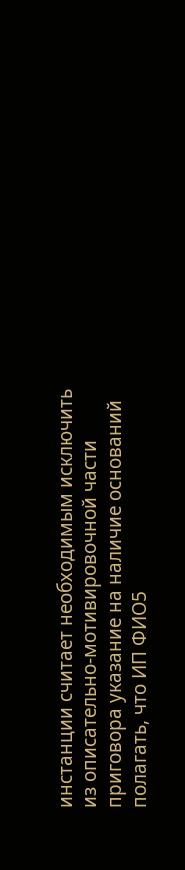инстанции считает необходимым исключить из описательно-мотивировочной части приговора указание на наличие оснований полагать, что ИП ФИО5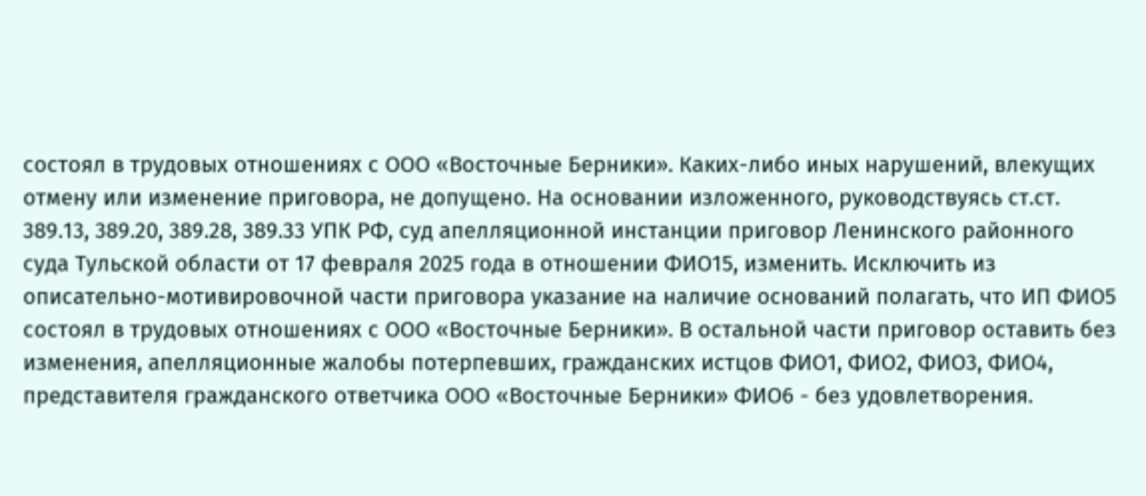состоял в трудовых отношениях с ООО «Восточные Берники». Каких-либо иных нарушений, влекущих отмену или изменение приговора, не допущено. На основании изложенного, руководствуясь ст.ст. 389.13, 389.20, 389.28, 389.33 УПК РФ, суд апелляционной инстанции приговор Ленинского районного суда Тульской области от 17 февраля 2025 года в отношении ФИО15, изменить. Исключить из описательно-мотивировочной части приговора указание на наличие оснований полагать, что ИП ФИО5 состоял в трудовых отношениях с ООО «Восточные Берники». В остальной части приговор оставить без изменения, апелляционные жалобы потерпевших, гражданских истцов ФИО1, ФИО2, ФИО3, ФИО4, представителя гражданского ответчика ООО «Восточные Берники» ФИО6 - без удовлетворения.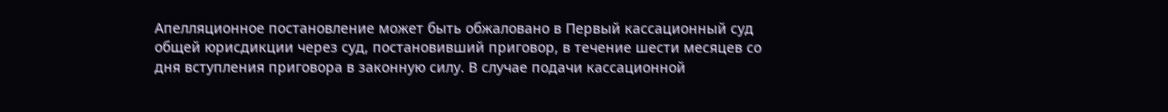Апелляционное постановление может быть обжаловано в Первый кассационный суд общей юрисдикции через суд, постановивший приговор, в течение шести месяцев со дня вступления приговора в законную силу. В случае подачи кассационной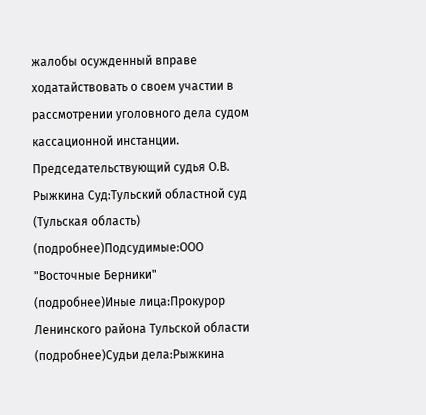жалобы осужденный вправе ходатайствовать о своем участии в рассмотрении уголовного дела судом кассационной инстанции. Председательствующий судья О.В. Рыжкина Суд:Тульский областной суд (Тульская область) (подробнее)Подсудимые:ООО "Восточные Берники" (подробнее)Иные лица:Прокурор Ленинского района Тульской области (подробнее)Судьи дела:Рыжкина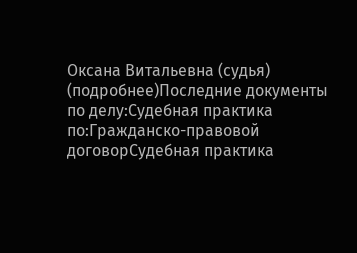Оксана Витальевна (судья) (подробнее)Последние документы по делу:Судебная практика по:Гражданско-правовой договорСудебная практика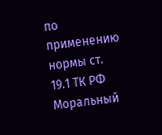по применению нормы ст. 19.1 ТК РФ Моральный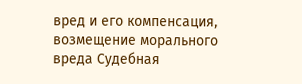вред и его компенсация, возмещение морального вреда Судебная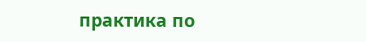практика по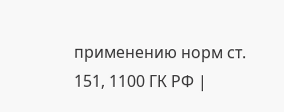применению норм ст. 151, 1100 ГК РФ |